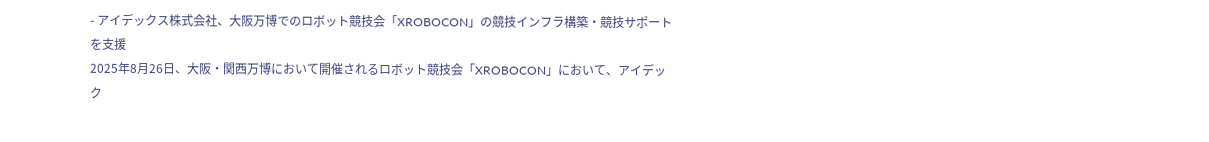- アイデックス株式会社、大阪万博でのロボット競技会「XROBOCON」の競技インフラ構築・競技サポートを支援
2025年8月26日、大阪・関西万博において開催されるロボット競技会「XROBOCON」において、アイデック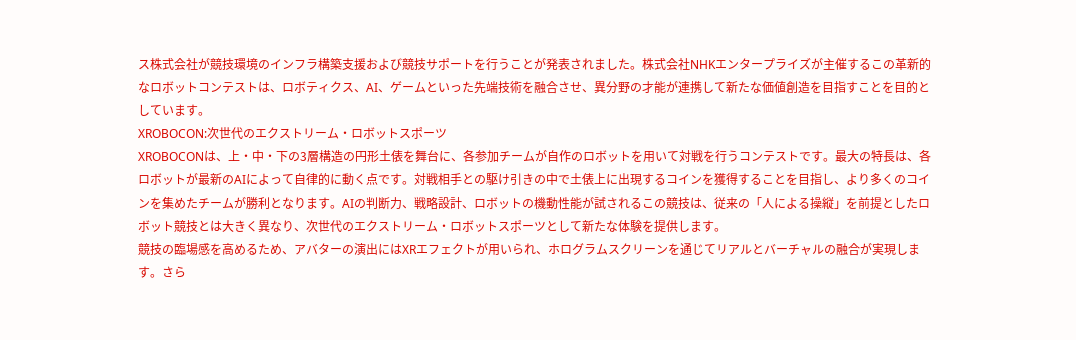ス株式会社が競技環境のインフラ構築支援および競技サポートを行うことが発表されました。株式会社NHKエンタープライズが主催するこの革新的なロボットコンテストは、ロボティクス、AI、ゲームといった先端技術を融合させ、異分野の才能が連携して新たな価値創造を目指すことを目的としています。
XROBOCON:次世代のエクストリーム・ロボットスポーツ
XROBOCONは、上・中・下の3層構造の円形土俵を舞台に、各参加チームが自作のロボットを用いて対戦を行うコンテストです。最大の特長は、各ロボットが最新のAIによって自律的に動く点です。対戦相手との駆け引きの中で土俵上に出現するコインを獲得することを目指し、より多くのコインを集めたチームが勝利となります。AIの判断力、戦略設計、ロボットの機動性能が試されるこの競技は、従来の「人による操縦」を前提としたロボット競技とは大きく異なり、次世代のエクストリーム・ロボットスポーツとして新たな体験を提供します。
競技の臨場感を高めるため、アバターの演出にはXRエフェクトが用いられ、ホログラムスクリーンを通じてリアルとバーチャルの融合が実現します。さら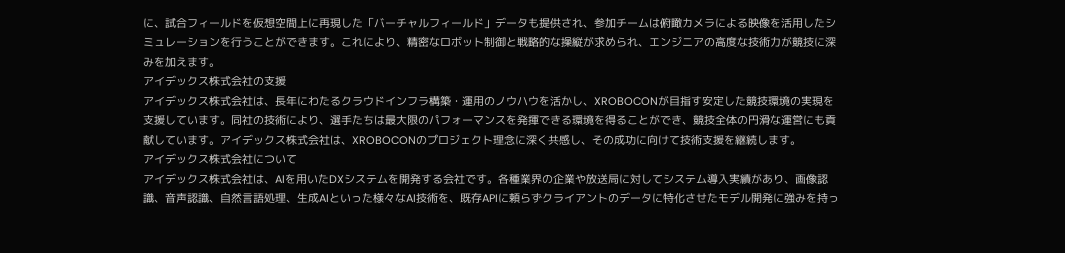に、試合フィールドを仮想空間上に再現した「バーチャルフィールド」データも提供され、参加チームは俯瞰カメラによる映像を活用したシミュレーションを行うことができます。これにより、精密なロボット制御と戦略的な操縦が求められ、エンジニアの高度な技術力が競技に深みを加えます。
アイデックス株式会社の支援
アイデックス株式会社は、長年にわたるクラウドインフラ構築・運用のノウハウを活かし、XROBOCONが目指す安定した競技環境の実現を支援しています。同社の技術により、選手たちは最大限のパフォーマンスを発揮できる環境を得ることができ、競技全体の円滑な運営にも貢献しています。アイデックス株式会社は、XROBOCONのプロジェクト理念に深く共感し、その成功に向けて技術支援を継続します。
アイデックス株式会社について
アイデックス株式会社は、AIを用いたDXシステムを開発する会社です。各種業界の企業や放送局に対してシステム導入実績があり、画像認識、音声認識、自然言語処理、生成AIといった様々なAI技術を、既存APIに頼らずクライアントのデータに特化させたモデル開発に強みを持っ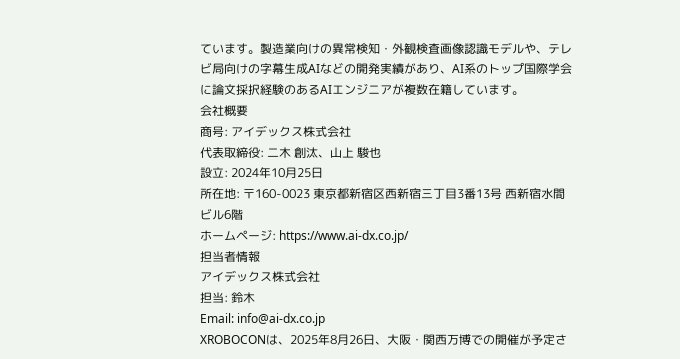ています。製造業向けの異常検知・外観検査画像認識モデルや、テレビ局向けの字幕生成AIなどの開発実績があり、AI系のトップ国際学会に論文採択経験のあるAIエンジニアが複数在籍しています。
会社概要
商号: アイデックス株式会社
代表取締役: 二木 創汰、山上 駿也
設立: 2024年10月25日
所在地: 〒160-0023 東京都新宿区西新宿三丁目3番13号 西新宿水間ビル6階
ホームページ: https://www.ai-dx.co.jp/
担当者情報
アイデックス株式会社
担当: 鈴木
Email: info@ai-dx.co.jp
XROBOCONは、2025年8月26日、大阪・関西万博での開催が予定さ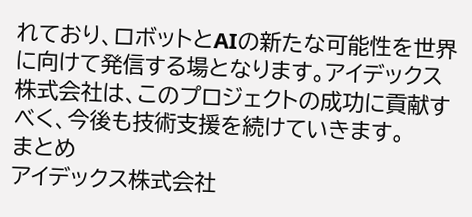れており、ロボットとAIの新たな可能性を世界に向けて発信する場となります。アイデックス株式会社は、このプロジェクトの成功に貢献すべく、今後も技術支援を続けていきます。
まとめ
アイデックス株式会社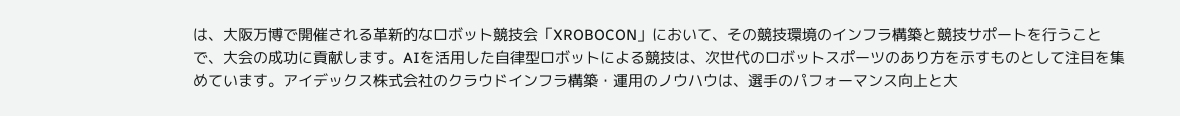は、大阪万博で開催される革新的なロボット競技会「XROBOCON」において、その競技環境のインフラ構築と競技サポートを行うことで、大会の成功に貢献します。AIを活用した自律型ロボットによる競技は、次世代のロボットスポーツのあり方を示すものとして注目を集めています。アイデックス株式会社のクラウドインフラ構築・運用のノウハウは、選手のパフォーマンス向上と大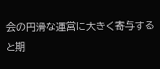会の円滑な運営に大きく寄与すると期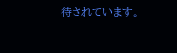待されています。